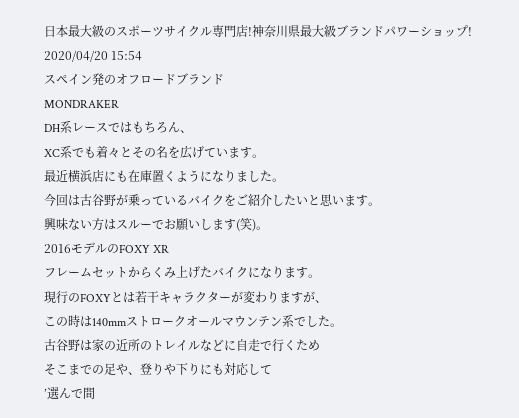日本最大級のスポーツサイクル専門店!神奈川県最大級ブランドパワーショップ!
2020/04/20 15:54
スペイン発のオフロードブランド
MONDRAKER
DH系レースではもちろん、
XC系でも着々とその名を広げています。
最近横浜店にも在庫置くようになりました。
今回は古谷野が乗っているバイクをご紹介したいと思います。
興味ない方はスルーでお願いします(笑)。
2016モデルのFOXY XR
フレームセットからくみ上げたバイクになります。
現行のFOXYとは若干キャラクターが変わりますが、
この時は140mmストロークオールマウンテン系でした。
古谷野は家の近所のトレイルなどに自走で行くため
そこまでの足や、登りや下りにも対応して
’選んで間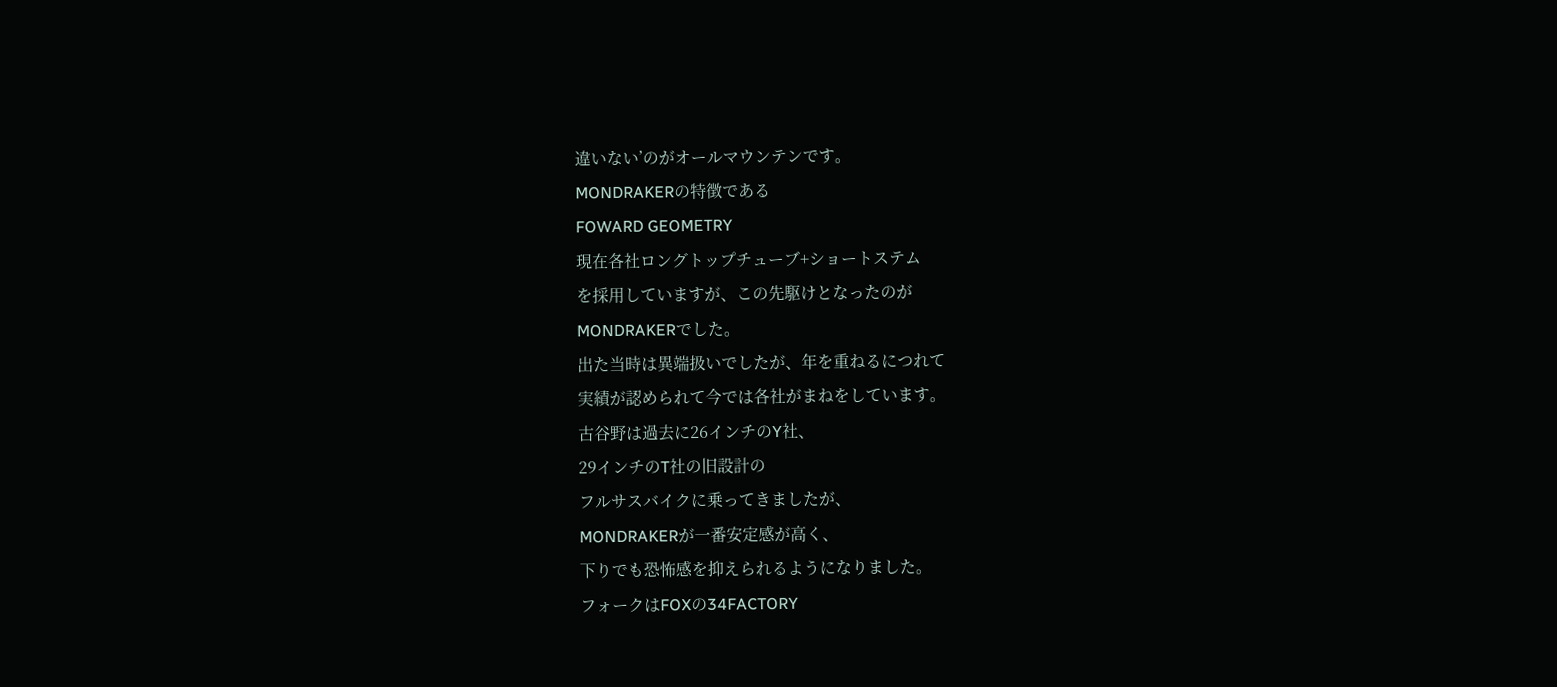違いない’のがオールマウンテンです。
MONDRAKERの特徴である
FOWARD GEOMETRY
現在各社ロングトップチューブ+ショートステム
を採用していますが、この先駆けとなったのが
MONDRAKERでした。
出た当時は異端扱いでしたが、年を重ねるにつれて
実績が認められて今では各社がまねをしています。
古谷野は過去に26インチのY社、
29インチのT社の旧設計の
フルサスバイクに乗ってきましたが、
MONDRAKERが一番安定感が高く、
下りでも恐怖感を抑えられるようになりました。
フォークはFOXの34FACTORY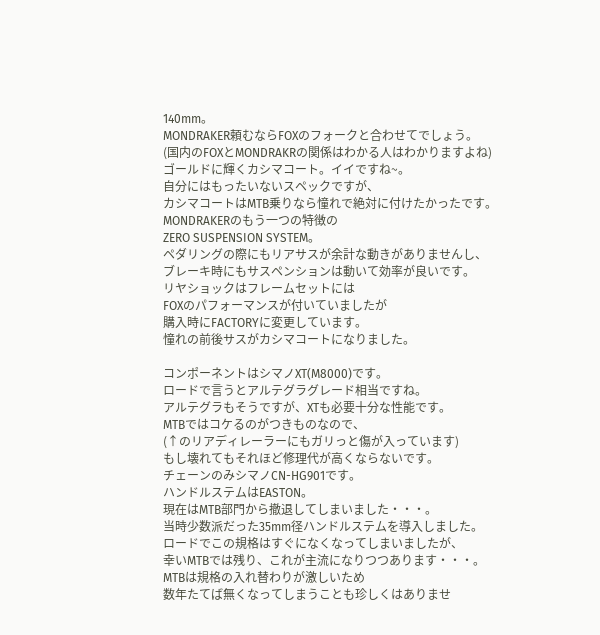140mm。
MONDRAKER頼むならFOXのフォークと合わせてでしょう。
(国内のFOXとMONDRAKRの関係はわかる人はわかりますよね)
ゴールドに輝くカシマコート。イイですね~。
自分にはもったいないスペックですが、
カシマコートはMTB乗りなら憧れで絶対に付けたかったです。
MONDRAKERのもう一つの特徴の
ZERO SUSPENSION SYSTEM。
ペダリングの際にもリアサスが余計な動きがありませんし、
ブレーキ時にもサスペンションは動いて効率が良いです。
リヤショックはフレームセットには
FOXのパフォーマンスが付いていましたが
購入時にFACTORYに変更しています。
憧れの前後サスがカシマコートになりました。

コンポーネントはシマノXT(M8000)です。
ロードで言うとアルテグラグレード相当ですね。
アルテグラもそうですが、XTも必要十分な性能です。
MTBではコケるのがつきものなので、
(↑のリアディレーラーにもガリっと傷が入っています)
もし壊れてもそれほど修理代が高くならないです。
チェーンのみシマノCN-HG901です。
ハンドルステムはEASTON。
現在はMTB部門から撤退してしまいました・・・。
当時少数派だった35mm径ハンドルステムを導入しました。
ロードでこの規格はすぐになくなってしまいましたが、
幸いMTBでは残り、これが主流になりつつあります・・・。
MTBは規格の入れ替わりが激しいため
数年たてば無くなってしまうことも珍しくはありませ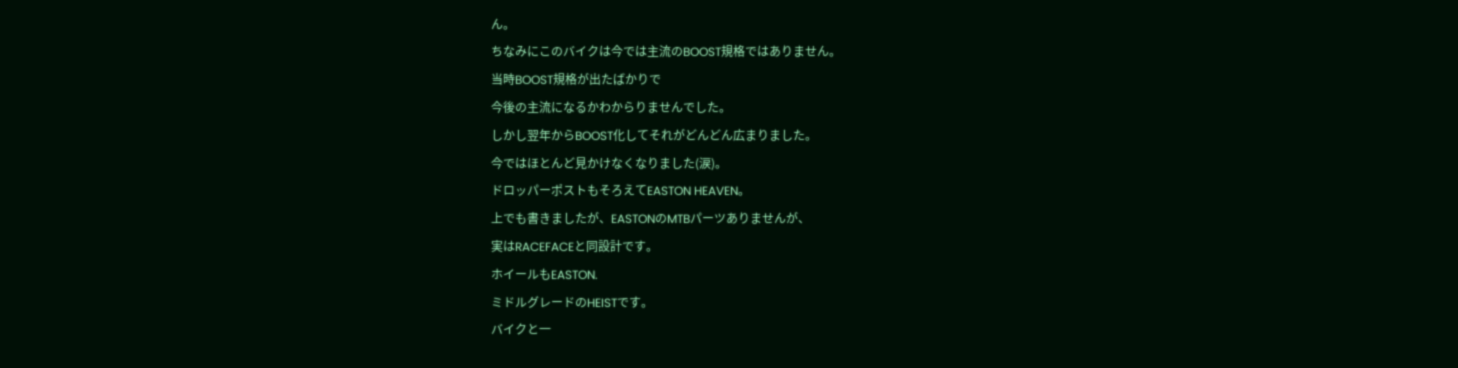ん。
ちなみにこのバイクは今では主流のBOOST規格ではありません。
当時BOOST規格が出たばかりで
今後の主流になるかわからりませんでした。
しかし翌年からBOOST化してそれがどんどん広まりました。
今ではほとんど見かけなくなりました(涙)。
ドロッパーポストもそろえてEASTON HEAVEN。
上でも書きましたが、EASTONのMTBパーツありませんが、
実はRACEFACEと同設計です。
ホイールもEASTON.
ミドルグレードのHEISTです。
バイクと一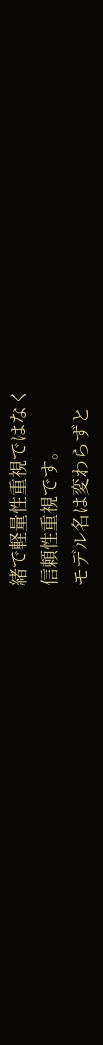緒で軽量性重視ではなく
信頼性重視です。
モデル名は変わらずと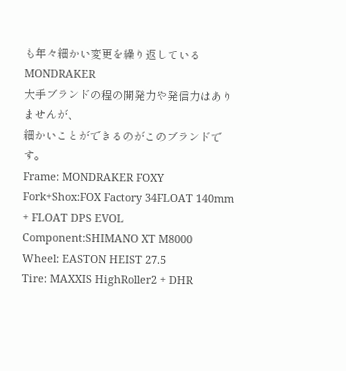も年々細かい変更を繰り返している
MONDRAKER
大手ブランドの程の開発力や発信力はありませんが、
細かいことができるのがこのブランドです。
Frame: MONDRAKER FOXY
Fork+Shox:FOX Factory 34FLOAT 140mm + FLOAT DPS EVOL
Component:SHIMANO XT M8000
Wheel: EASTON HEIST 27.5
Tire: MAXXIS HighRoller2 + DHR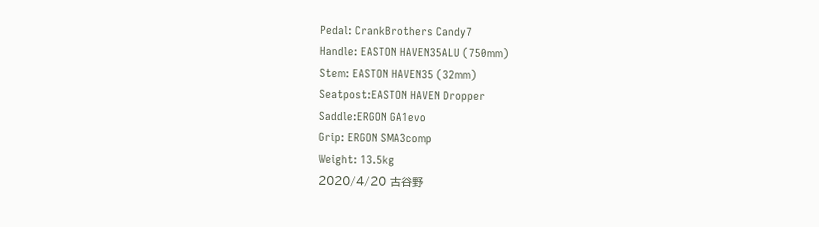Pedal: CrankBrothers Candy7
Handle: EASTON HAVEN35ALU (750mm)
Stem: EASTON HAVEN35 (32mm)
Seatpost:EASTON HAVEN Dropper
Saddle:ERGON GA1evo
Grip: ERGON SMA3comp
Weight: 13.5kg
2020/4/20 古谷野